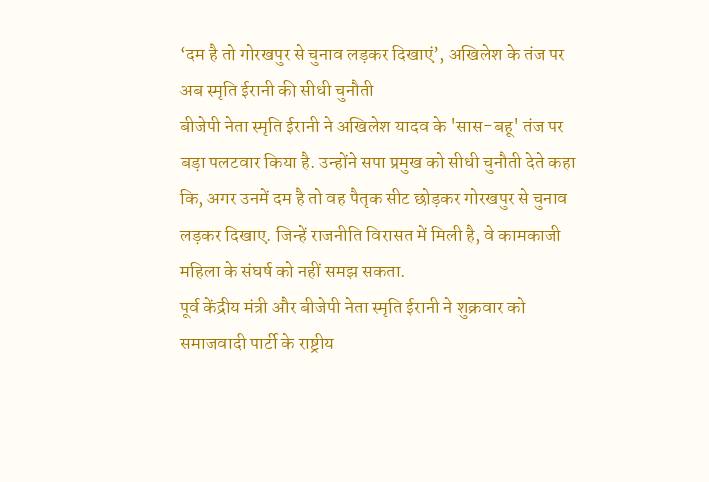‘दम है तो गोरखपुर से चुनाव लड़कर दिखाएं’, अखिलेश के तंज पर अब स्मृति ईरानी की सीधी चुनौती
बीजेपी नेता स्मृति ईरानी ने अखिलेश यादव के 'सास-बहू' तंज पर बड़ा पलटवार किया है. उन्होंने सपा प्रमुख को सीधी चुनौती देते कहा कि, अगर उनमें दम है तो वह पैतृक सीट छोड़कर गोरखपुर से चुनाव लड़कर दिखाए. जिन्हें राजनीति विरासत में मिली है, वे कामकाजी महिला के संघर्ष को नहीं समझ सकता.
पूर्व केंद्रीय मंत्री और बीजेपी नेता स्मृति ईरानी ने शुक्रवार को समाजवादी पार्टी के राष्ट्रीय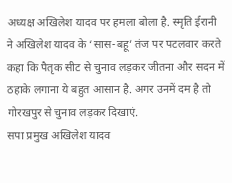अध्यक्ष अखिलेश यादव पर हमला बोला है. स्मृति ईरानी ने अखिलेश यादव के ‘सास-बहू’ तंज पर पटलवार करते कहा कि पैतृक सीट से चुनाव लड़कर जीतना और सदन में ठहाके लगाना ये बहुत आसान है. अगर उनमें दम है तो गोरखपुर से चुनाव लड़कर दिखाएं.
सपा प्रमुख अखिलेश यादव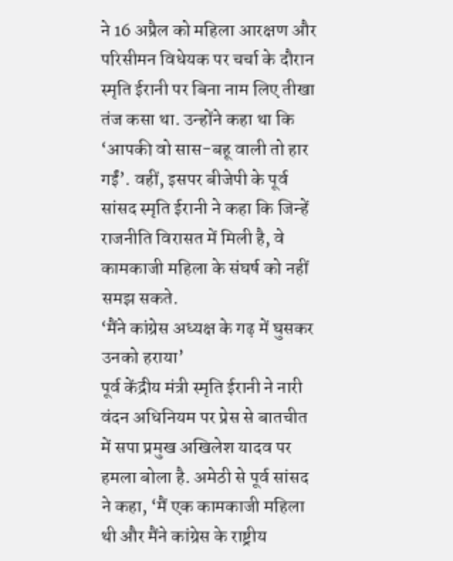ने 16 अप्रैल को महिला आरक्षण और परिसीमन विधेयक पर चर्चा के दौरान स्मृति ईरानी पर बिना नाम लिए तीखा तंज कसा था. उन्होंने कहा था कि ‘आपकी वो सास-बहू वाली तो हार गईं’. वहीं, इसपर बीजेपी के पूर्व सांसद स्मृति ईरानी ने कहा कि जिन्हें राजनीति विरासत में मिली है, वे कामकाजी महिला के संघर्ष को नहीं समझ सकते.
‘मैंने कांग्रेस अध्यक्ष के गढ़ में घुसकर उनको हराया’
पूर्व केंद्रीय मंत्री स्मृति ईरानी ने नारी वंदन अधिनियम पर प्रेस से बातचीत में सपा प्रमुख अखिलेश यादव पर हमला बोला है. अमेठी से पूर्व सांसद ने कहा, ‘मैं एक कामकाजी महिला थी और मैंने कांग्रेस के राष्ट्रीय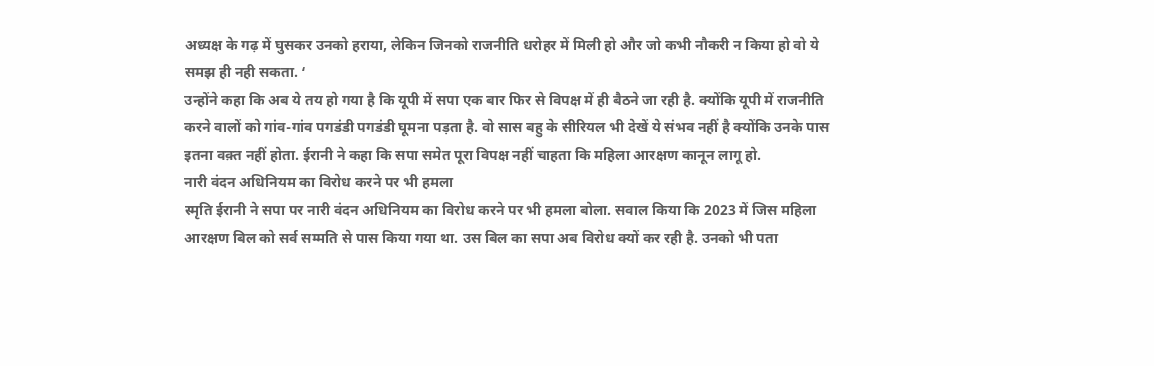अध्यक्ष के गढ़ में घुसकर उनको हराया, लेकिन जिनको राजनीति धरोहर में मिली हो और जो कभी नौकरी न किया हो वो ये समझ ही नही सकता. ‘
उन्होंने कहा कि अब ये तय हो गया है कि यूपी में सपा एक बार फिर से विपक्ष में ही बैठने जा रही है. क्योंकि यूपी में राजनीति करने वालों को गांव-गांव पगडंडी पगडंडी घूमना पड़ता है. वो सास बहु के सीरियल भी देखें ये संभव नहीं है क्योंकि उनके पास इतना वक़्त नहीं होता. ईरानी ने कहा कि सपा समेत पूरा विपक्ष नहीं चाहता कि महिला आरक्षण कानून लागू हो.
नारी वंदन अधिनियम का विरोध करने पर भी हमला
स्मृति ईरानी ने सपा पर नारी वंदन अधिनियम का विरोध करने पर भी हमला बोला. सवाल किया कि 2023 में जिस महिला आरक्षण बिल को सर्व सम्मति से पास किया गया था. उस बिल का सपा अब विरोध क्यों कर रही है. उनको भी पता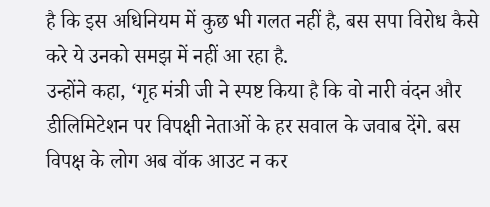है कि इस अधिनियम में कुछ भी गलत नहीं है, बस सपा विरोध कैसे करे ये उनको समझ में नहीं आ रहा है.
उन्होंने कहा, ‘गृह मंत्री जी ने स्पष्ट किया है कि वो नारी वंदन और डीलिमिटेशन पर विपक्षी नेताओं के हर सवाल के जवाब देंगे. बस विपक्ष के लोग अब वॉक आउट न कर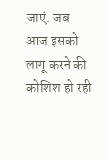जाएं. जब आज इसको लागू करने की कोशिश हो रही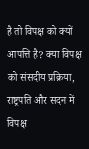है तो विपक्ष को क्यों आपत्ति है? क्या विपक्ष को संसदीय प्रक्रिया, राष्ट्रपति और सदन में विपक्ष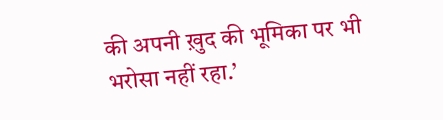की अपनी ख़ुद की भूमिका पर भी भरोसा नहीं रहा.’